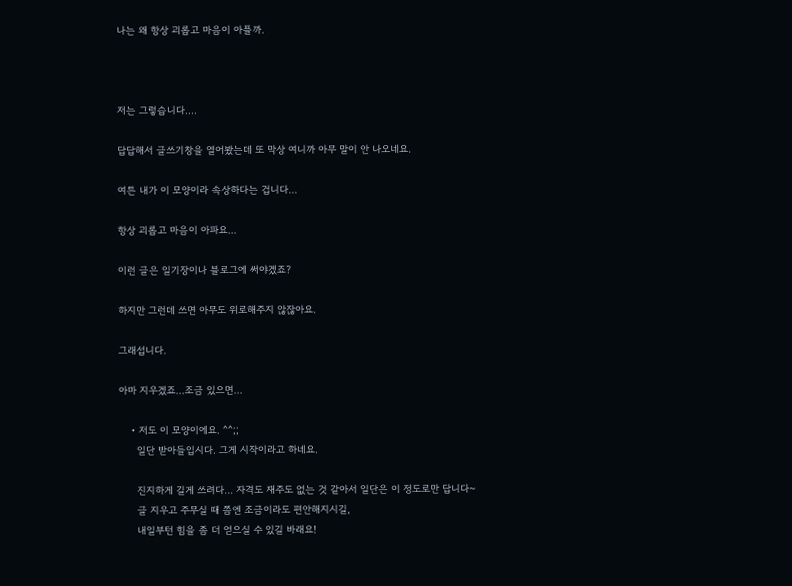나는 왜 항상 괴롭고 마음이 아플까.



저는 그렇습니다....

답답해서 글쓰기창을 열어봤는데 또 막상 여니까 아무 말이 안 나오네요.

여튼 내가 이 모양이라 속상하다는 겁니다...

항상 괴롭고 마음이 아파요...

이런 글은 일기장이나 블로그에 써야겠죠?

하지만 그런데 쓰면 아무도 위로해주지 않잖아요.

그래섭니다.

아마 지우겠죠...조금 있으면...

    • 저도 이 모양이에요. ^^;;
      일단 받아들입시다. 그게 시작이라고 하네요.

      진지하게 길게 쓰려다... 자격도 재주도 없는 것 같아서 일단은 이 정도로만 답니다~
      글 지우고 주무실 때 쯤엔 조금이라도 편안해지시길,
      내일부턴 힘을 좀 더 얻으실 수 있길 바래요!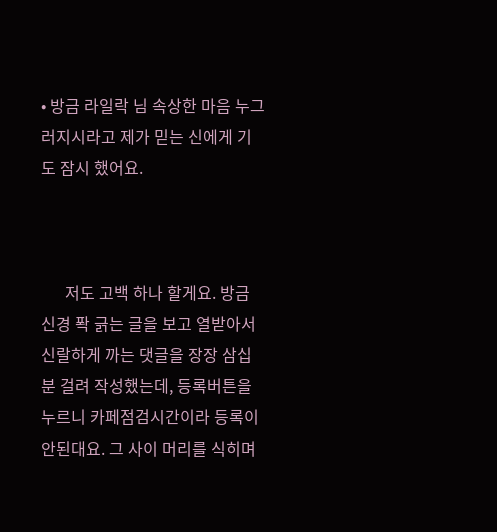• 방금 라일락 님 속상한 마음 누그러지시라고 제가 믿는 신에게 기도 잠시 했어요.



      저도 고백 하나 할게요. 방금 신경 퐉 긁는 글을 보고 열받아서 신랄하게 까는 댓글을 장장 삼십 분 걸려 작성했는데, 등록버튼을 누르니 카페점검시간이라 등록이 안된대요. 그 사이 머리를 식히며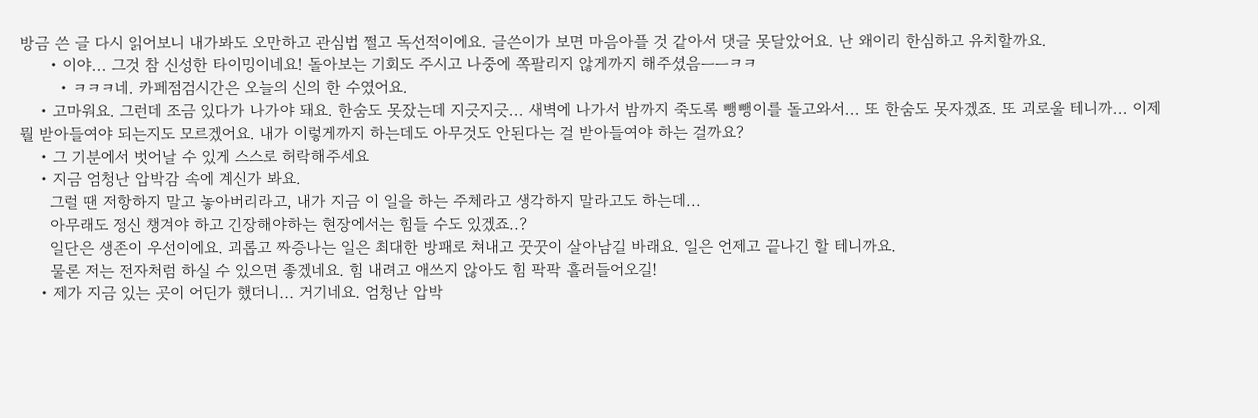방금 쓴 글 다시 읽어보니 내가봐도 오만하고 관심법 쩔고 독선적이에요. 글쓴이가 보면 마음아플 것 같아서 댓글 못달았어요. 난 왜이리 한심하고 유치할까요.
      • 이야... 그것 참 신성한 타이밍이네요! 돌아보는 기회도 주시고 나중에 쪽팔리지 않게까지 해주셨음ㅡㅡㅋㅋ
        • ㅋㅋㅋ네. 카페점검시간은 오늘의 신의 한 수였어요.
    • 고마워요. 그런데 조금 있다가 나가야 돼요. 한숨도 못잤는데 지긋지긋... 새벽에 나가서 밤까지 죽도록 뺑뺑이를 돌고와서... 또 한숨도 못자겠죠. 또 괴로울 테니까... 이제 뭘 받아들여야 되는지도 모르겠어요. 내가 이렇게까지 하는데도 아무것도 안된다는 걸 받아들여야 하는 걸까요?
    • 그 기분에서 벗어날 수 있게 스스로 허락해주세요
    • 지금 엄청난 압박감 속에 계신가 봐요.
      그럴 땐 저항하지 말고 놓아버리라고, 내가 지금 이 일을 하는 주체라고 생각하지 말라고도 하는데...
      아무래도 정신 챙겨야 하고 긴장해야하는 현장에서는 힘들 수도 있겠죠..?
      일단은 생존이 우선이에요. 괴롭고 짜증나는 일은 최대한 방패로 쳐내고 꿋꿋이 살아남길 바래요. 일은 언제고 끝나긴 할 테니까요.
      물론 저는 전자처럼 하실 수 있으면 좋겠네요. 힘 내려고 애쓰지 않아도 힘 팍팍 흘러들어오길!
    • 제가 지금 있는 곳이 어딘가 했더니... 거기네요. 엄청난 압박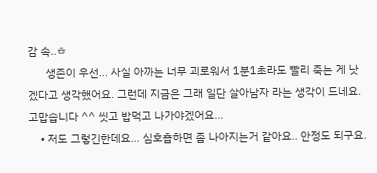감 속..ㅎ
      생존이 우선... 사실 아까는 너무 괴로워서 1분1초라도 빨리 죽는 게 낫겠다고 생각했어요. 그런데 지금은 그래 일단 살아남자 라는 생각이 드네요. 고맙습니다 ^^ 씻고 밥먹고 나가야겠어요...
    • 저도 그렇긴한데요... 심호흡하면 좀 나아지는거 같아요.. 안정도 되구요.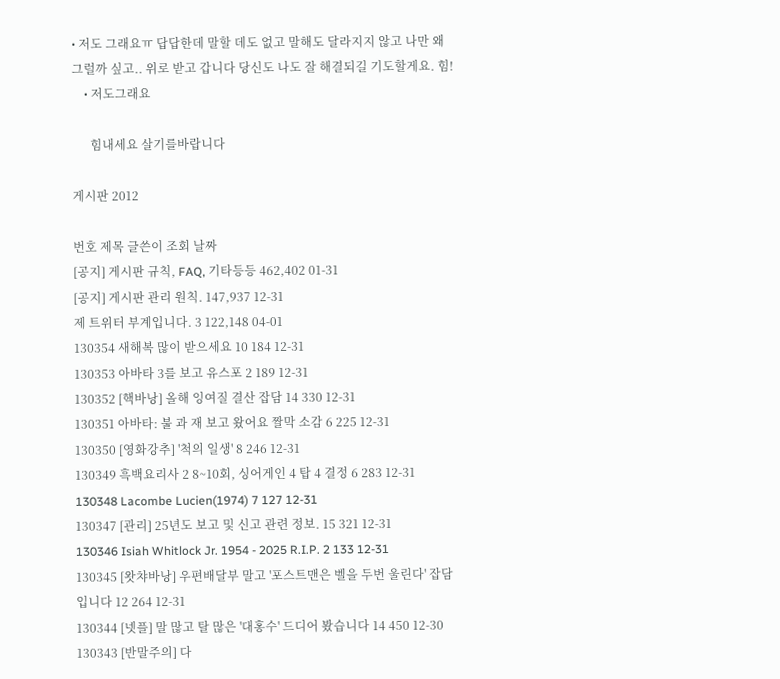• 저도 그래요ㅠ 답답한데 말할 데도 없고 말해도 달라지지 않고 나만 왜 그럴까 싶고.. 위로 받고 갑니다 당신도 나도 잘 해결되길 기도할게요. 힘!
    • 저도그래요

      힘내세요 살기를바랍니다

게시판 2012

번호 제목 글쓴이 조회 날짜
[공지] 게시판 규칙, FAQ, 기타등등 462,402 01-31
[공지] 게시판 관리 원칙. 147,937 12-31
제 트위터 부계입니다. 3 122,148 04-01
130354 새해복 많이 받으세요 10 184 12-31
130353 아바타 3를 보고 유스포 2 189 12-31
130352 [핵바낭] 올해 잉여질 결산 잡담 14 330 12-31
130351 아바타: 불 과 재 보고 왔어요 짤막 소감 6 225 12-31
130350 [영화강추] '척의 일생' 8 246 12-31
130349 흑백요리사 2 8~10회, 싱어게인 4 탑 4 결정 6 283 12-31
130348 Lacombe Lucien(1974) 7 127 12-31
130347 [관리] 25년도 보고 및 신고 관련 정보. 15 321 12-31
130346 Isiah Whitlock Jr. 1954 - 2025 R.I.P. 2 133 12-31
130345 [왓챠바낭] 우편배달부 말고 '포스트맨은 벨을 두번 울린다' 잡담입니다 12 264 12-31
130344 [넷플] 말 많고 탈 많은 '대홍수' 드디어 봤습니다 14 450 12-30
130343 [반말주의] 다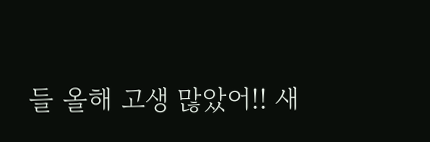들 올해 고생 많았어!! 새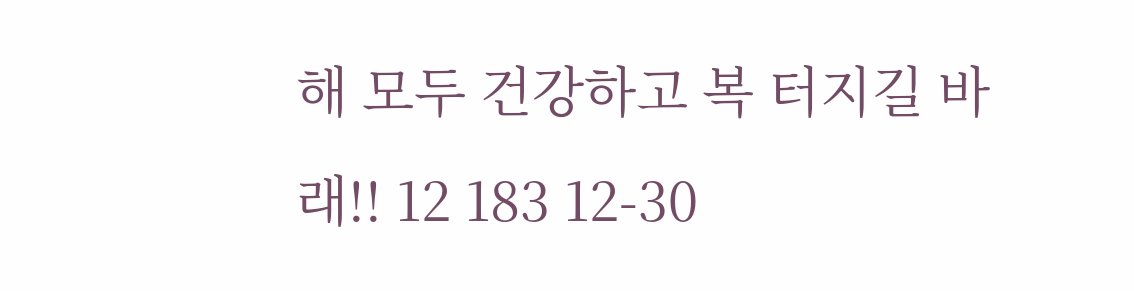해 모두 건강하고 복 터지길 바래!! 12 183 12-30